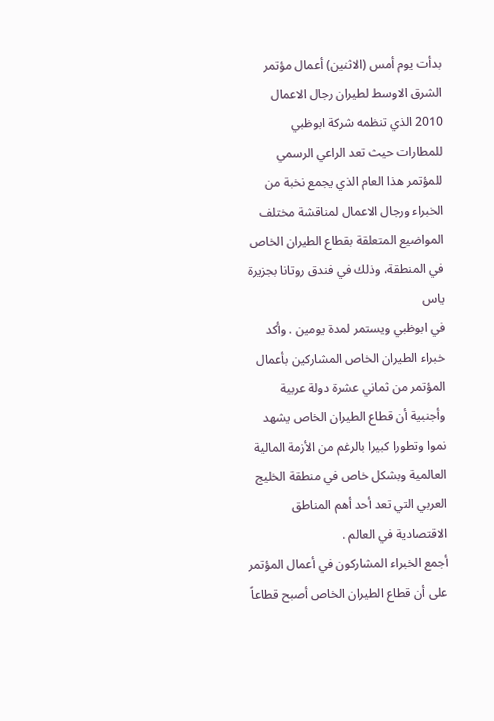بدأت يوم أمس (الاثنين) أعمال مؤتمر الشرق الاوسط لطيران رجال الاعمال 2010 الذي تنظمه شركة ابوظبي للمطارات حيث تعد الراعي الرسمي للمؤتمر هذا العام الذي يجمع نخبة من الخبراء ورجال الاعمال لمناقشة مختلف المواضيع المتعلقة بقطاع الطيران الخاص في المنطقة، وذلك في فندق روتانا بجزيرة ياس
في ابوظبي ويستمر لمدة يومين . وأكد خبراء الطيران الخاص المشاركين بأعمال المؤتمر من ثماني عشرة دولة عربية وأجنبية أن قطاع الطيران الخاص يشهد نموا وتطورا كبيرا بالرغم من الأزمة المالية العالمية وبشكل خاص في منطقة الخليج العربي التي تعد أحد أهم المناطق الاقتصادية في العالم .
أجمع الخبراء المشاركون في أعمال المؤتمر على أن قطاع الطيران الخاص أصبح قطاعاً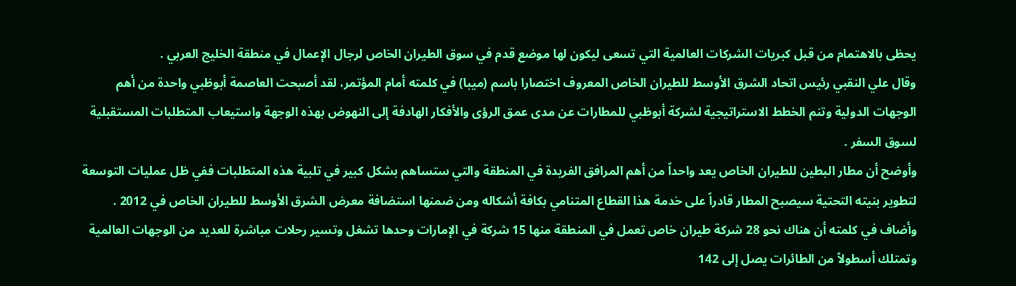يحظى بالاهتمام من قبل كبريات الشركات العالمية التي تسعى ليكون لها موضع قدم في سوق الطيران الخاص لرجال الإعمال في منطقة الخليج العربي .
وقال علي النقبي رئيس اتحاد الشرق الأوسط للطيران الخاص المعروف اختصارا باسم (ميبا) في كلمته أمام المؤتمر، لقد أصبحت العاصمة أبوظبي واحدة من أهم الوجهات الدولية وتنم الخطط الاستراتيجية لشركة أبوظبي للمطارات عن مدى عمق الرؤى والأفكار الهادفة إلى النهوض بهذه الوجهة واستيعاب المتطلبات المستقبلية لسوق السفر .
وأوضح أن مطار البطين للطيران الخاص يعد واحداً من أهم المرافق الفريدة في المنطقة والتي ستساهم بشكل كبير في تلبية هذه المتطلبات ففي ظل عمليات التوسعة لتطوير بنيته التحتية سيصبح المطار قادراً على خدمة هذا القطاع المتنامي بكافة أشكاله ومن ضمنها استضافة معرض الشرق الأوسط للطيران الخاص في 2012 .
وأضاف في كلمته أن هناك نحو 28 شركة طيران خاص تعمل في المنطقة منها 15 شركة في الإمارات وحدها تشغل وتسير رحلات مباشرة للعديد من الوجهات العالمية وتمتلك أسطولاً من الطائرات يصل إلى 142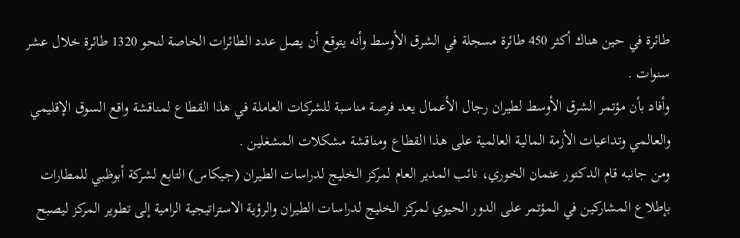طائرة في حين هناك أكثر 450 طائرة مسجلة في الشرق الأوسط وأنه يتوقع أن يصل عدد الطائرات الخاصة لنحو 1320 طائرة خلال عشر سنوات .
وأفاد بأن مؤتمر الشرق الأوسط لطيران رجال الأعمال يعد فرصة مناسبة للشركات العاملة في هذا القطاع لمناقشة واقع السوق الإقليمي والعالمي وتداعيات الأزمة المالية العالمية على هذا القطاع ومناقشة مشكلات المشغلين .
ومن جانبه قام الدكتور عثمان الخوري، نائب المدير العام لمركز الخليج لدراسات الطيران (جيكاس) التابع لشركة أبوظبي للمطارات بإطلاع المشاركين في المؤتمر على الدور الحيوي لمركز الخليج لدراسات الطيران والرؤية الاستراتيجية الرامية إلى تطوير المركز ليصبح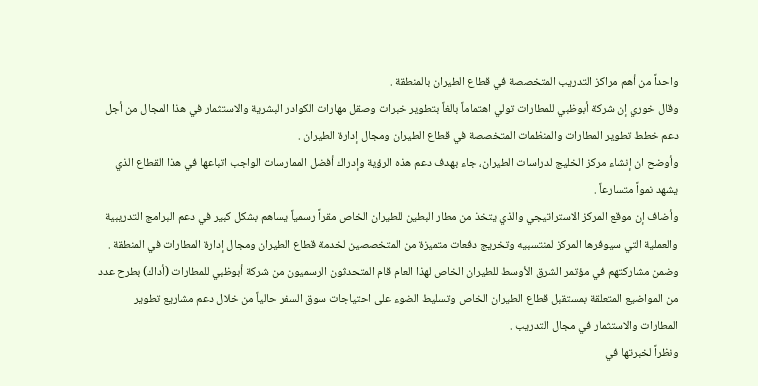واحداً من أهم مراكز التدريب المتخصصة في قطاع الطيران بالمنطقة .
وقال خوري إن شركة أبوظبي للمطارات تولي اهتماماً بالغاً بتطوير خبرات وصقل مهارات الكوادر البشرية والاستثمار في هذا المجال من أجل دعم خطط تطوير المطارات والمنظمات المتخصصة في قطاع الطيران ومجال إدارة الطيران .
وأوضح ان إنشاء مركز الخليج لدراسات الطيران، جاء بهدف دعم هذه الرؤية وإدراك أفضل الممارسات الواجب اتباعها في هذا القطاع الذي يشهد نمواً متسارعاً .
وأضاف إن موقع المركز الاستراتيجي والذي يتخذ من مطار البطين للطيران الخاص مقراً رسمياً يساهم بشكل كبير في دعم البرامج التدريبية والعملية التي سيوفرها المركز لمنتسبيه وتخريج دفعات متميزة من المتخصصين لخدمة قطاع الطيران ومجال إدارة المطارات في المنطقة .
وضمن مشاركتهم في مؤتمر الشرق الأوسط للطيران الخاص لهذا العام قام المتحدثون الرسميون من شركة أبوظبي للمطارات (أداك) بطرح عدد من المواضيع المتعلقة بمستقبل قطاع الطيران الخاص وتسليط الضوء على احتياجات سوق السفر حالياً من خلال دعم مشاريع تطوير المطارات والاستثمار في مجال التدريب .
ونظراً لخبرتها في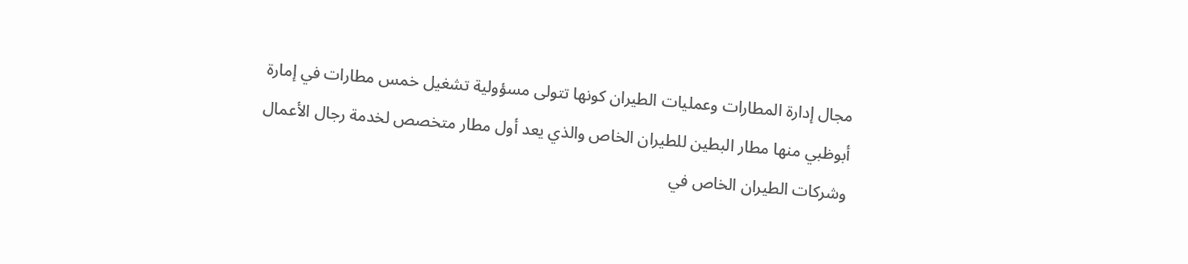مجال إدارة المطارات وعمليات الطيران كونها تتولى مسؤولية تشغيل خمس مطارات في إمارة أبوظبي منها مطار البطين للطيران الخاص والذي يعد أول مطار متخصص لخدمة رجال الأعمال وشركات الطيران الخاص في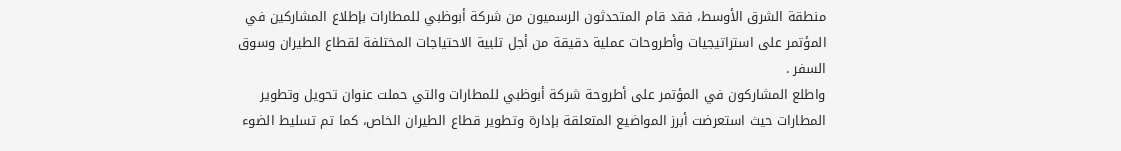منطقة الشرق الأوسط، فقد قام المتحدثون الرسميون من شركة أبوظبي للمطارات بإطلاع المشاركين في المؤتمر على استراتيجيات وأطروحات عملية دقيقة من أجل تلبية الاحتياجات المختلفة لقطاع الطيران وسوق السفر .
واطلع المشاركون في المؤتمر على أطروحة شركة أبوظبي للمطارات والتي حملت عنوان تحويل وتطوير المطارات حيث استعرضت أبرز المواضيع المتعلقة بإدارة وتطوير قطاع الطيران الخاص، كما تم تسليط الضوء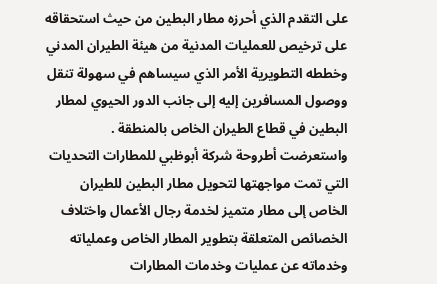على التقدم الذي أحرزه مطار البطين من حيث استحقاقه على ترخيص للعمليات المدنية من هيئة الطيران المدني وخططه التطويرية الأمر الذي سيساهم في سهولة تنقل ووصول المسافرين إليه إلى جانب الدور الحيوي لمطار البطين في قطاع الطيران الخاص بالمنطقة .
واستعرضت أطروحة شركة أبوظبي للمطارات التحديات التي تمت مواجهتها لتحويل مطار البطين للطيران الخاص إلى مطار متميز لخدمة رجال الأعمال واختلاف الخصائص المتعلقة بتطوير المطار الخاص وعملياته وخدماته عن عمليات وخدمات المطارات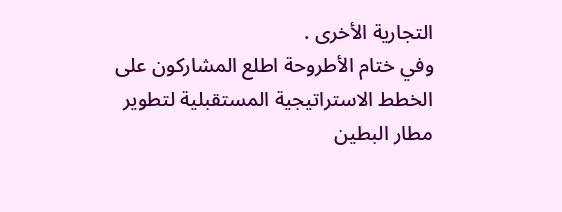التجارية الأخرى .
وفي ختام الأطروحة اطلع المشاركون على الخطط الاستراتيجية المستقبلية لتطوير مطار البطين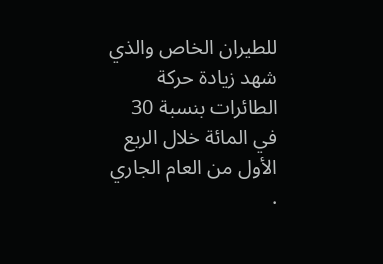للطيران الخاص والذي شهد زيادة حركة الطائرات بنسبة 30 في المائة خلال الربع الأول من العام الجاري .